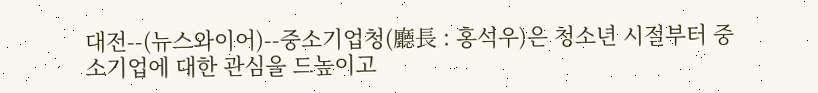대전--(뉴스와이어)--중소기업청(廳長 : 홍석우)은 청소년 시절부터 중소기업에 대한 관심을 드높이고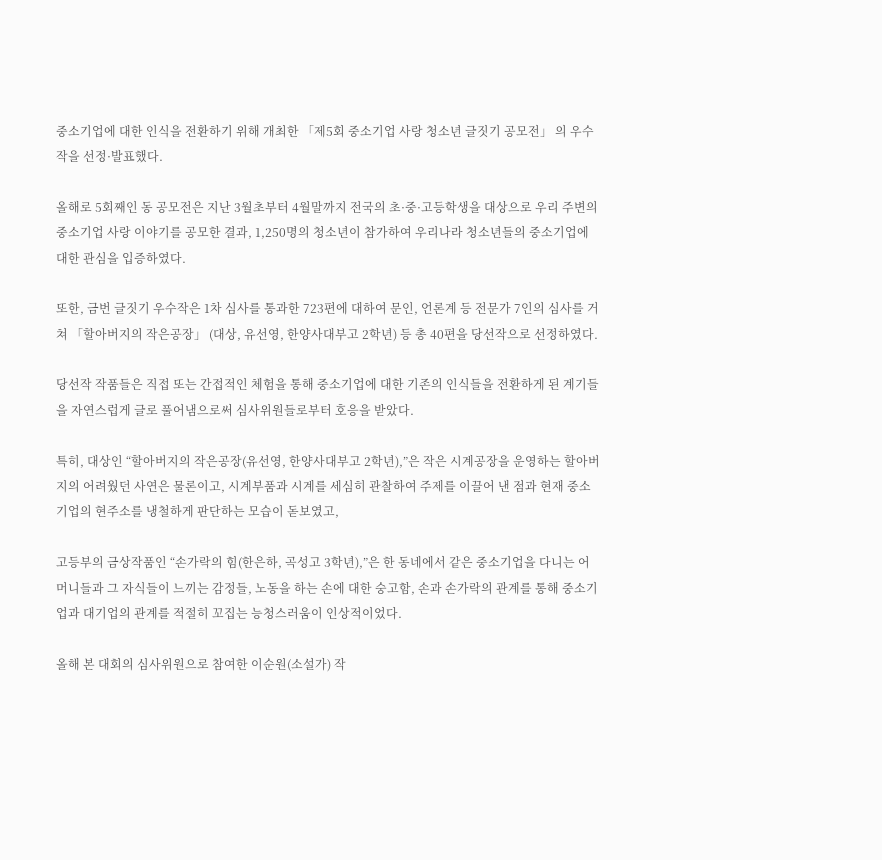중소기업에 대한 인식을 전환하기 위해 개최한 「제5회 중소기업 사랑 청소년 글짓기 공모전」 의 우수작을 선정·발표했다.

올해로 5회째인 동 공모전은 지난 3월초부터 4월말까지 전국의 초·중·고등학생을 대상으로 우리 주변의 중소기업 사랑 이야기를 공모한 결과, 1,250명의 청소년이 참가하여 우리나라 청소년들의 중소기업에 대한 관심을 입증하였다.

또한, 금번 글짓기 우수작은 1차 심사를 통과한 723편에 대하여 문인, 언론계 등 전문가 7인의 심사를 거쳐 「할아버지의 작은공장」 (대상, 유선영, 한양사대부고 2학년) 등 총 40편을 당선작으로 선정하였다.

당선작 작품들은 직접 또는 간접적인 체험을 통해 중소기업에 대한 기존의 인식들을 전환하게 된 계기들을 자연스럽게 글로 풀어냄으로써 심사위원들로부터 호응을 받았다.

특히, 대상인 “할아버지의 작은공장(유선영, 한양사대부고 2학년),”은 작은 시계공장을 운영하는 할아버지의 어려웠던 사연은 물론이고, 시계부품과 시계를 세심히 관찰하여 주제를 이끌어 낸 점과 현재 중소기업의 현주소를 냉철하게 판단하는 모습이 돋보였고,

고등부의 금상작품인 “손가락의 힘(한은하, 곡성고 3학년),”은 한 동네에서 같은 중소기업을 다니는 어머니들과 그 자식들이 느끼는 감정들, 노동을 하는 손에 대한 숭고함, 손과 손가락의 관계를 통해 중소기업과 대기업의 관계를 적절히 꼬집는 능청스러움이 인상적이었다.

올해 본 대회의 심사위원으로 참여한 이순원(소설가) 작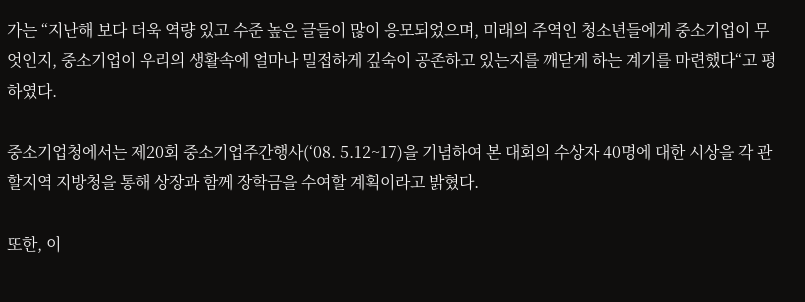가는 “지난해 보다 더욱 역량 있고 수준 높은 글들이 많이 응모되었으며, 미래의 주역인 청소년들에게 중소기업이 무엇인지, 중소기업이 우리의 생활속에 얼마나 밀접하게 깊숙이 공존하고 있는지를 깨닫게 하는 계기를 마련했다“고 평하였다.

중소기업청에서는 제20회 중소기업주간행사(‘08. 5.12~17)을 기념하여 본 대회의 수상자 40명에 대한 시상을 각 관할지역 지방청을 통해 상장과 함께 장학금을 수여할 계획이라고 밝혔다.

또한, 이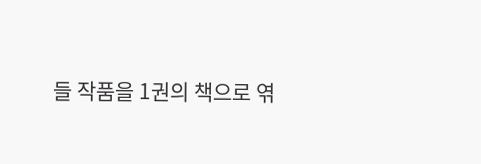들 작품을 1권의 책으로 엮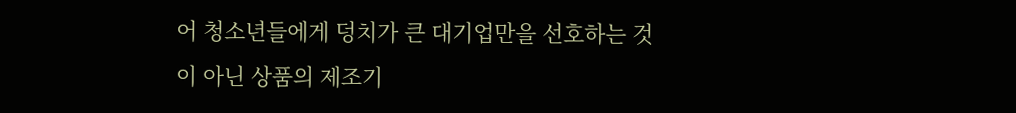어 청소년들에게 덩치가 큰 대기업만을 선호하는 것이 아닌 상품의 제조기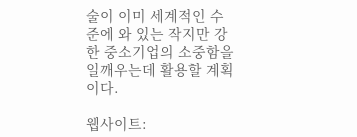술이 이미 세계적인 수준에 와 있는 작지만 강한 중소기업의 소중함을 일깨우는데 활용할 계획이다.

웹사이트: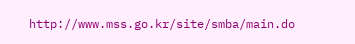http://www.mss.go.kr/site/smba/main.do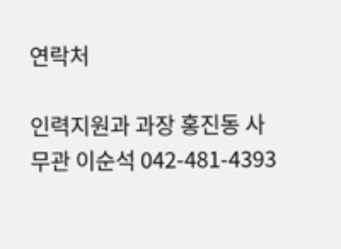연락처

인력지원과 과장 홍진동 사무관 이순석 042-481-4393